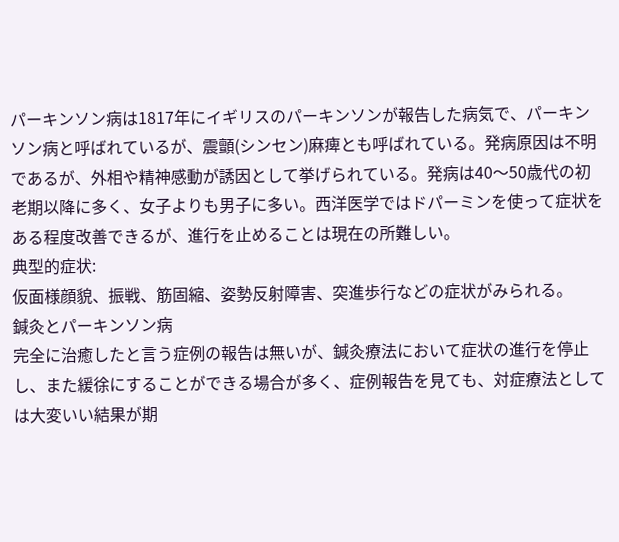パーキンソン病は1817年にイギリスのパーキンソンが報告した病気で、パーキンソン病と呼ばれているが、震顫(シンセン)麻痺とも呼ばれている。発病原因は不明であるが、外相や精神感動が誘因として挙げられている。発病は40〜50歳代の初老期以降に多く、女子よりも男子に多い。西洋医学ではドパーミンを使って症状をある程度改善できるが、進行を止めることは現在の所難しい。
典型的症状:
仮面様顔貌、振戦、筋固縮、姿勢反射障害、突進歩行などの症状がみられる。
鍼灸とパーキンソン病
完全に治癒したと言う症例の報告は無いが、鍼灸療法において症状の進行を停止し、また緩徐にすることができる場合が多く、症例報告を見ても、対症療法としては大変いい結果が期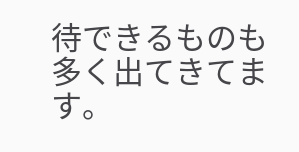待できるものも多く出てきてます。